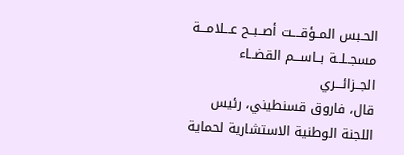الحـبس المــؤقــــت أصــبــح عـــلامـــة مسجــلــة بــاســـم القضــاء الجــزائـــري
قال، فاروق قسنطيني، رئيس اللجنة الوطنية الاستشارية لحماية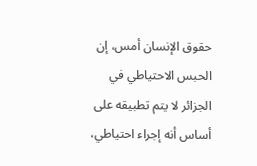حقوق الإنسان أمس، إن الحبس الاحتياطي في الجزائر لا يتم تطبيقه على أساس أنه إجراء احتياطي،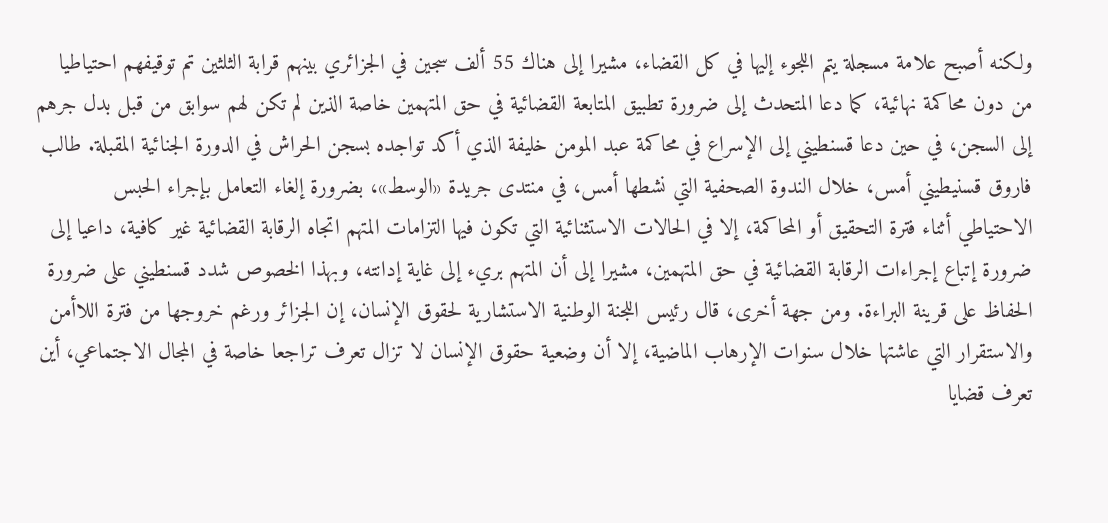ولكنه أصبح علامة مسجلة يتم اللجوء إليها في كل القضاء، مشيرا إلى هناك 55 ألف سجين في الجزائري بينهم قرابة الثلثين تم توقيفهم احتياطيا من دون محاكمة نهائية، كما دعا المتحدث إلى ضرورة تطبيق المتابعة القضائية في حق المتهمين خاصة الذين لم تكن لهم سوابق من قبل بدل جرهم إلى السجن، في حين دعا قسنطيني إلى الإسراع في محاكمة عبد المومن خليفة الذي أكد تواجده بسجن الحراش في الدورة الجنائية المقبلة. طالب فاروق قسنيطيني أمس، خلال الندوة الصحفية التي نشطها أمس، في منتدى جريدة «الوسط»، بضرورة إلغاء التعامل بإجراء الحبس الاحتياطي أثناء فترة التحقيق أو المحاكمة، إلا في الحالات الاستثنائية التي تكون فيها التزامات المتهم اتجاه الرقابة القضائية غير كافية، داعيا إلى ضرورة إتباع إجراءات الرقابة القضائية في حق المتهمين، مشيرا إلى أن المتهم بريء إلى غاية إدانته، وبهذا الخصوص شدد قسنطيني على ضرورة الحفاظ على قرينة البراءة. ومن جهة أخرى، قال رئيس اللجنة الوطنية الاستشارية لحقوق الإنسان، إن الجزائر ورغم خروجها من فترة اللاأمن والاستقرار التي عاشتها خلال سنوات الإرهاب الماضية، إلا أن وضعية حقوق الإنسان لا تزال تعرف تراجعا خاصة في المجال الاجتماعي، أين تعرف قضايا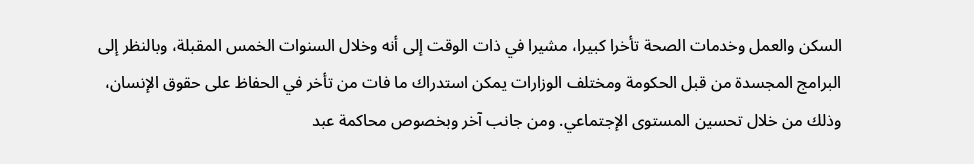السكن والعمل وخدمات الصحة تأخرا كبيرا، مشيرا في ذات الوقت إلى أنه وخلال السنوات الخمس المقبلة، وبالنظر إلى البرامج المجسدة من قبل الحكومة ومختلف الوزارات يمكن استدراك ما فات من تأخر في الحفاظ على حقوق الإنسان، وذلك من خلال تحسين المستوى الإجتماعي. ومن جانب آخر وبخصوص محاكمة عبد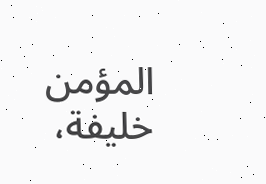المؤمن خليفة،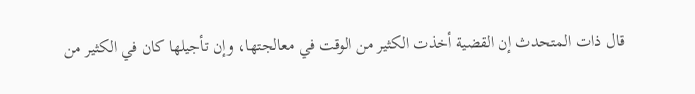قال ذات المتحدث إن القضية أخذت الكثير من الوقت في معالجتها، وإن تأجيلها كان في الكثير من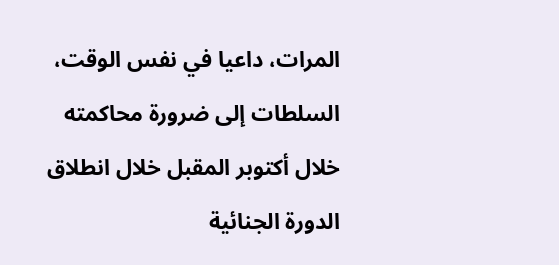المرات، داعيا في نفس الوقت، السلطات إلى ضرورة محاكمته خلال أكتوبر المقبل خلال انطلاق الدورة الجنائية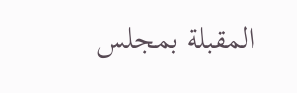المقبلة بمجلس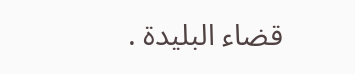قضاء البليدة .